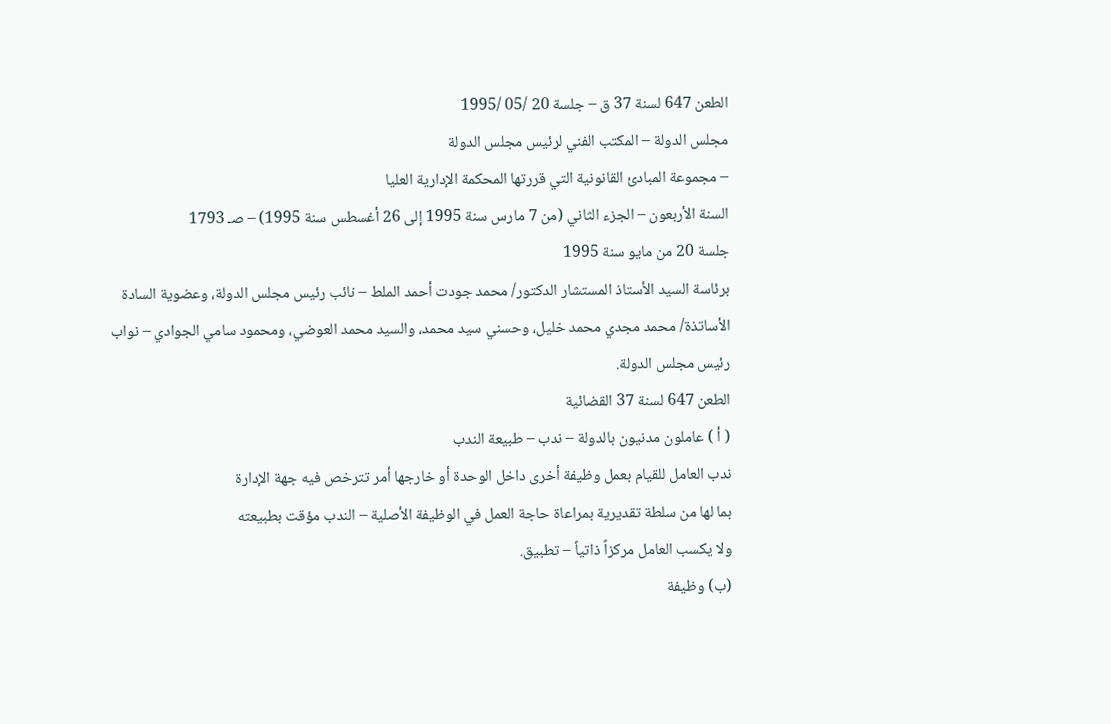الطعن 647 لسنة 37 ق – جلسة 20 /05 /1995
مجلس الدولة – المكتب الفني لرئيس مجلس الدولة
– مجموعة المبادئ القانونية التي قررتها المحكمة الإدارية العليا
السنة الأربعون – الجزء الثاني (من 7 مارس سنة 1995 إلى 26 أغسطس سنة 1995) – صـ 1793
جلسة 20 من مايو سنة 1995
برئاسة السيد الأستاذ المستشار الدكتور/ محمد جودت أحمد الملط – نائب رئيس مجلس الدولة، وعضوية السادة الأساتذة/ محمد مجدي محمد خليل، وحسني سيد محمد، والسيد محمد العوضي، ومحمود سامي الجوادي – نواب رئيس مجلس الدولة.
الطعن 647 لسنة 37 القضائية
( أ ) عاملون مدنيون بالدولة – ندب – طبيعة الندب
ندب العامل للقيام بعمل وظيفة أخرى داخل الوحدة أو خارجها أمر تترخص فيه جهة الإدارة
بما لها من سلطة تقديرية بمراعاة حاجة العمل في الوظيفة الأصلية – الندب مؤقت بطبيعته
ولا يكسب العامل مركزاً ذاتياً – تطبيق.
(ب) وظيفة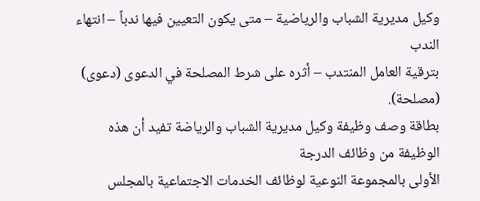وكيل مديرية الشباب والرياضية – متى يكون التعيين فيها ندباً – انتهاء الندب
بترقية العامل المنتدب – أثره على شرط المصلحة في الدعوى (دعوى) (مصلحة).
بطاقة وصف وظيفة وكيل مديرية الشباب والرياضة تفيد أن هذه الوظيفة من وظائف الدرجة
الأولى بالمجموعة النوعية لوظائف الخدمات الاجتماعية بالمجلس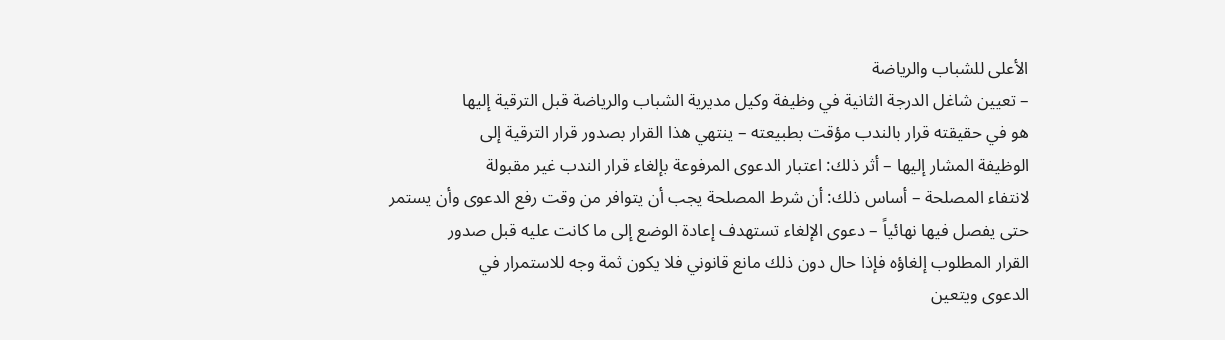الأعلى للشباب والرياضة
– تعيين شاغل الدرجة الثانية في وظيفة وكيل مديرية الشباب والرياضة قبل الترقية إليها
هو في حقيقته قرار بالندب مؤقت بطبيعته – ينتهي هذا القرار بصدور قرار الترقية إلى
الوظيفة المشار إليها – أثر ذلك: اعتبار الدعوى المرفوعة بإلغاء قرار الندب غير مقبولة
لانتفاء المصلحة – أساس ذلك: أن شرط المصلحة يجب أن يتوافر من وقت رفع الدعوى وأن يستمر
حتى يفصل فيها نهائياً – دعوى الإلغاء تستهدف إعادة الوضع إلى ما كانت عليه قبل صدور
القرار المطلوب إلغاؤه فإذا حال دون ذلك مانع قانوني فلا يكون ثمة وجه للاستمرار في
الدعوى ويتعين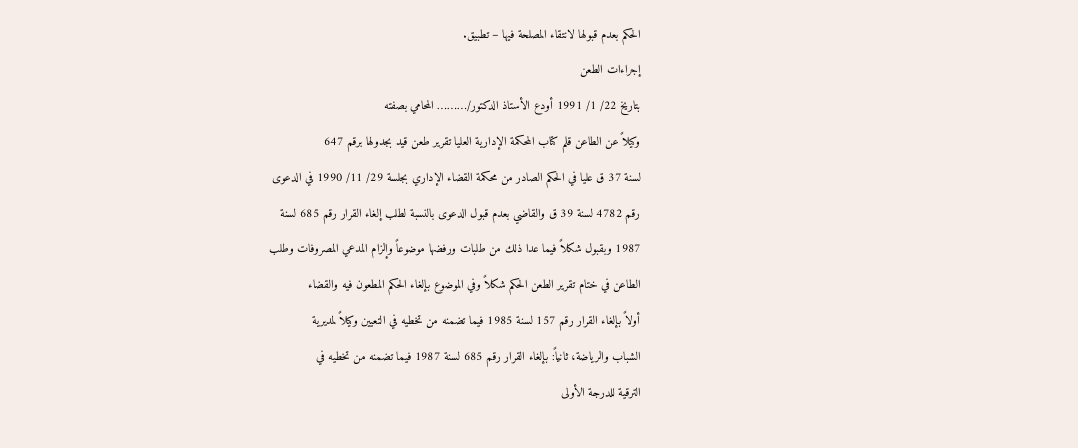الحكم بعدم قبولها لانتقاء المصلحة فيها – تطبيق.
إجراءات الطعن
بتاريخ 22/ 1/ 1991 أودع الأستاذ الدكتور/……… المحامي بصفته
وكيلاً عن الطاعن قلم كتاب المحكمة الإدارية العليا تقرير طعن قيد بجدولها برقم 647
لسنة 37 ق عليا في الحكم الصادر من محكمة القضاء الإداري بجلسة 29/ 11/ 1990 في الدعوى
رقم 4782 لسنة 39 ق والقاضي بعدم قبول الدعوى بالنسبة لطلب إلغاء القرار رقم 685 لسنة
1987 وبقبول شكلاً فيما عدا ذلك من طلبات ورفضها موضوعاً وإلزام المدعي المصروفات وطلب
الطاعن في ختام تقرير الطعن الحكم شكلاً وفي الموضوع بإلغاء الحكم المطعون فيه والقضاء
أولاً بإلغاء القرار رقم 157 لسنة 1985 فيما تضمنه من تخطيه في التعيين وكيلاً لمديرية
الشباب والرياضة، ثانياً: بإلغاء القرار رقم 685 لسنة 1987 فيما تضمنه من تخطيه في
الترقية للدرجة الأولى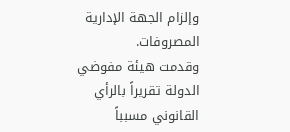وإلزام الجهة الإدارية المصروفات.
وقدمت هيئة مفوضي الدولة تقريراً بالرأي القانوني مسبباً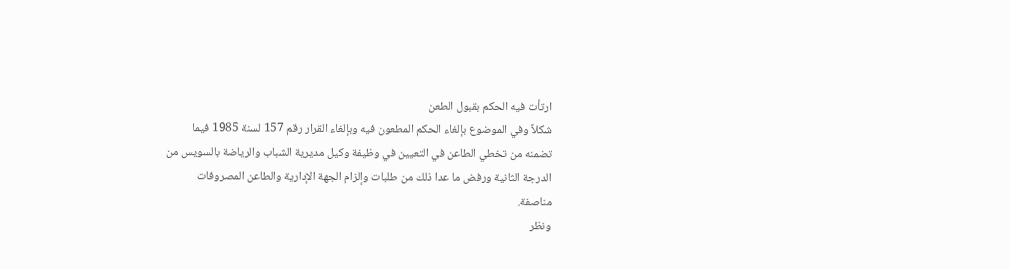ارتأت فيه الحكم بقبول الطعن
شكلاً وفي الموضوع بإلغاء الحكم المطعون فيه وبإلغاء القرار رقم 157 لسنة 1985 فيما
تضمنه من تخطي الطاعن في التعيين في وظيفة وكيل مديرية الشباب والرياضة بالسويس من
الدرجة الثانية ورفض ما عدا ذلك من طلبات وإلزام الجهة الإدارية والطاعن المصروفات
مناصفة.
ونظر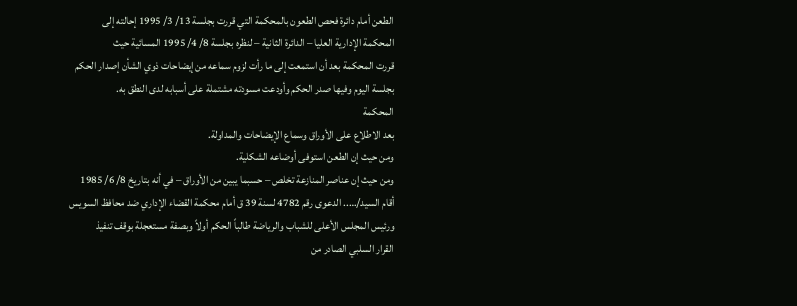الطعن أمام دائرة فحص الطعون بالمحكمة التي قررت بجلسة 13/ 3/ 1995 إحالته إلى
المحكمة الإدارية العليا – الدائرة الثانية – لنظره بجلسة 8/ 4/ 1995 المسائية حيث
قررت المحكمة بعد أن استمعت إلى ما رأت لزوم سماعه من إيضاحات ذوي الشأن إصدار الحكم
بجلسة اليوم وفيها صدر الحكم وأودعت مسودته مشتملة على أسبابه لدى النطق به.
المحكمة
بعد الاطلاع على الأوراق وسماع الإيضاحات والمداولة.
ومن حيث إن الطعن استوفى أوضاعه الشكلية.
ومن حيث إن عناصر المنازعة تخلص – حسبما يبين من الأوراق – في أنه بتاريخ 8/ 6/ 1985
أقام السيد/….. الدعوى رقم 4782 لسنة 39 ق أمام محكمة القضاء الإداري ضد محافظ السويس
ورئيس المجلس الأعلى للشباب والرياضة طالباً الحكم أولاً وبصفة مستعجلة بوقف تنفيذ
القرار السلبي الصادر من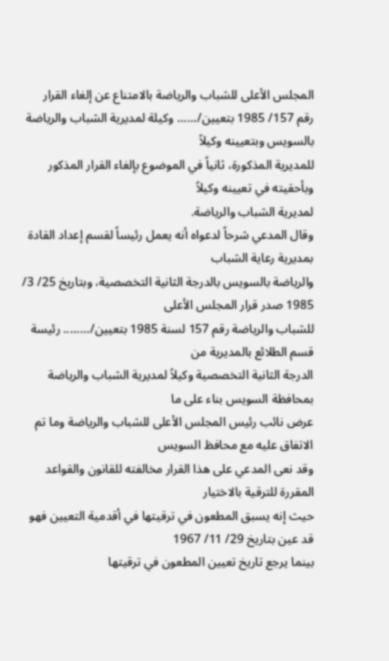المجلس الأعلى للشباب والرياضة بالامتناع عن إلغاء القرار
رقم 157/ 1985 بتعيين/…… وكيلة لمديرية الشباب والرياضة بالسويس وبتعيينه وكيلاً
للمديرية المذكورة، ثانياً في الموضوع بإلغاء القرار المذكور وبأحقيته في تعيينه وكيلاً
لمديرية الشباب والرياضة.
وقال المدعي شرحاً لدعواه أنه يعمل رئيساً لقسم إعداد القادة بمديرية رعاية الشباب
والرياضة بالسويس بالدرجة الثانية التخصصية، وبتاريخ 25/ 3/ 1985 صدر قرار المجلس الأعلى
للشباب والرياضة رقم 157 لسنة 1985 بتعيين/…….. رئيسة قسم الطلائع بالمديرية من
الدرجة الثانية التخصصية وكيلاً لمديرية الشباب والرياضة بمحافظة السويس بناء على ما
عرض نائب رئيس المجلس الأعلى للشباب والرياضة وما تم الاتفاق عليه مع محافظ السويس
وقد نعى المدعي على هذا القرار مخالفته للقانون والقواعد المقررة للترقية بالاختيار
حيث إنه يسبق المطعون في ترقيتها في أقدمية التعيين فهو قد عين بتاريخ 29/ 11/ 1967
بينما يرجع تاريخ تعيين المطعون في ترقيتها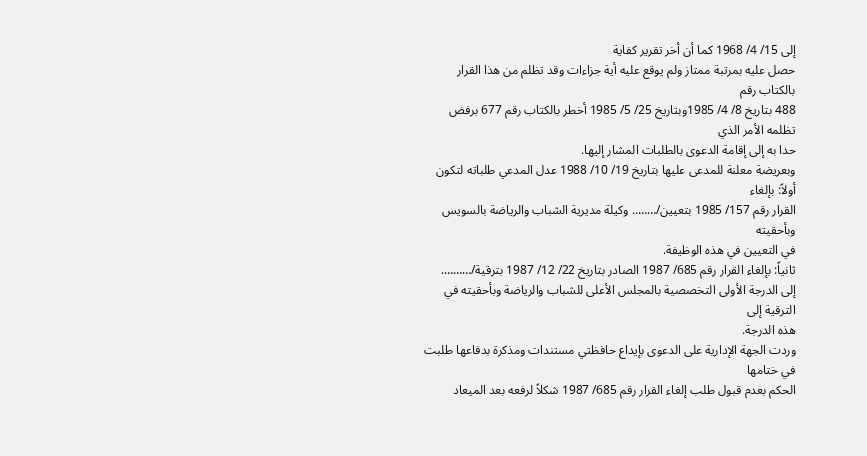إلى 15/ 4/ 1968 كما أن أخر تقرير كفاية
حصل عليه بمرتبة ممتاز ولم يوقع عليه أية جزاءات وقد تظلم من هذا القرار بالكتاب رقم
488 بتاريخ 8/ 4/ 1985وبتاريخ 25/ 5/ 1985 أخطر بالكتاب رقم 677 برفض تظلمه الأمر الذي
حدا به إلى إقامة الدعوى بالطلبات المشار إليها.
وبعريضة معلنة للمدعى عليها بتاريخ 19/ 10/ 1988 عدل المدعي طلباته لتكون أولاً: بإلغاء
القرار رقم 157/ 1985 بتعيين/…….. وكيلة مديرية الشباب والرياضة بالسويس وبأحقيته
في التعيين في هذه الوظيفة.
ثانياً: بإلغاء القرار رقم 685/ 1987 الصادر بتاريخ 22/ 12/ 1987 بترقية/……….
إلى الدرجة الأولى التخصصية بالمجلس الأعلى للشباب والرياضة وبأحقيته في الترقية إلى
هذه الدرجة.
وردت الجهة الإدارية على الدعوى بإيداع حافظتي مستندات ومذكرة بدفاعها طلبت في ختامها
الحكم بعدم قبول طلب إلغاء القرار رقم 685/ 1987 شكلاً لرفعه بعد الميعاد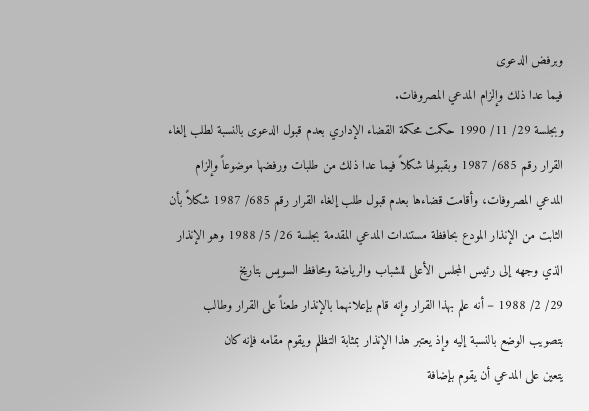وبرفض الدعوى
فيما عدا ذلك وإلزام المدعي المصروفات.
وبجلسة 29/ 11/ 1990 حكمت محكمة القضاء الإداري بعدم قبول الدعوى بالنسبة لطلب إلغاء
القرار رقم 685/ 1987 وبقبولها شكلاً فيما عدا ذلك من طلبات ورفضها موضوعاً وإلزام
المدعي المصروفات، وأقامت قضاءها بعدم قبول طلب إلغاء القرار رقم 685/ 1987 شكلاً بأن
الثابت من الإنذار المودع بحافظة مستندات المدعي المقدمة بجلسة 26/ 5/ 1988 وهو الإنذار
الذي وجهه إلى رئيس المجلس الأعلى للشباب والرياضة ومحافظ السويس بتاريخ
29/ 2/ 1988 – أنه علم بهذا القرار وإنه قام بإعلانهما بالإنذار طعناً على القرار وطالب
بتصويب الوضع بالنسبة إليه وإذ يعتبر هذا الإنذار بمثابة التظلم ويقوم مقامه فإنه كان
يتعين على المدعي أن يقوم بإضافة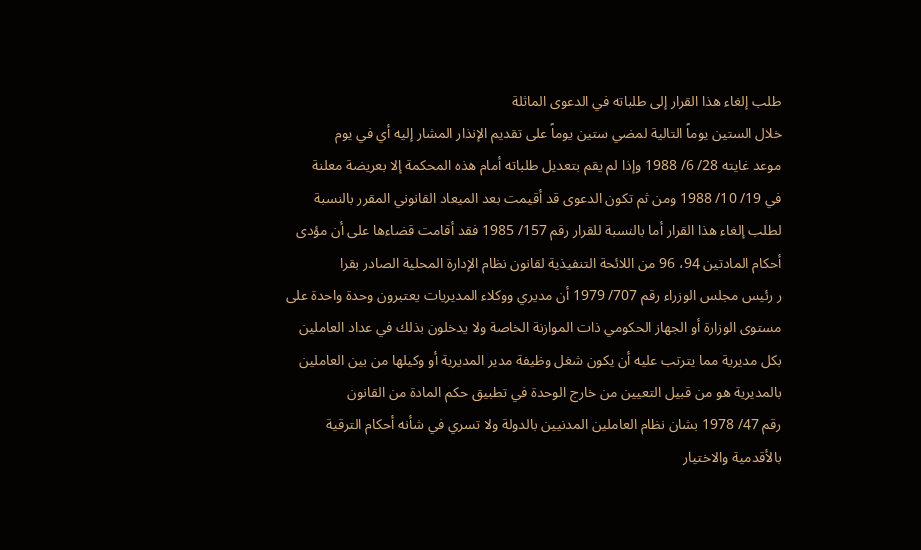طلب إلغاء هذا القرار إلى طلباته في الدعوى الماثلة
خلال الستين يوماً التالية لمضي ستين يوماً على تقديم الإنذار المشار إليه أي في يوم
موعد غايته 28/ 6/ 1988 وإذا لم يقم بتعديل طلباته أمام هذه المحكمة إلا بعريضة معلنة
في 19/ 10/ 1988 ومن ثم تكون الدعوى قد أقيمت بعد الميعاد القانوني المقرر بالنسبة
لطلب إلغاء هذا القرار أما بالنسبة للقرار رقم 157/ 1985 فقد أقامت قضاءها على أن مؤدى
أحكام المادتين 94، 96 من اللائحة التنفيذية لقانون نظام الإدارة المحلية الصادر بقرا
ر رئيس مجلس الوزراء رقم 707/ 1979 أن مديري ووكلاء المديريات يعتبرون وحدة واحدة على
مستوى الوزارة أو الجهاز الحكومي ذات الموازنة الخاصة ولا يدخلون بذلك في عداد العاملين
بكل مديرية مما يترتب عليه أن يكون شغل وظيفة مدير المديرية أو وكيلها من بين العاملين
بالمديرية هو من قبيل التعيين من خارج الوحدة في تطبيق حكم المادة من القانون
رقم 47/ 1978 بشان نظام العاملين المدنيين بالدولة ولا تسري في شأنه أحكام الترقية
بالأقدمية والاختيار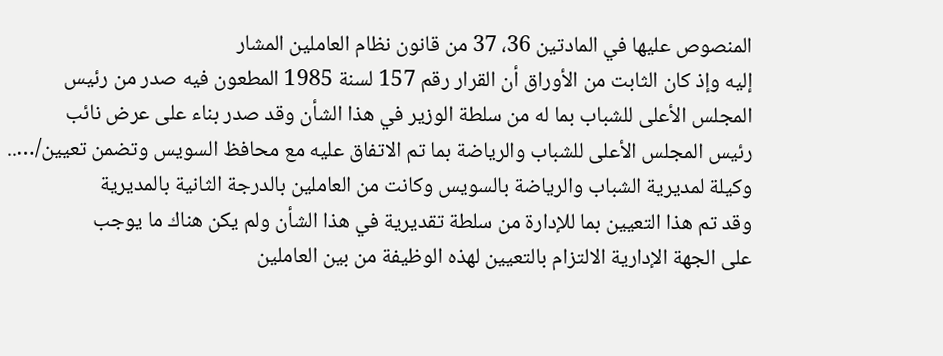المنصوص عليها في المادتين 36، 37 من قانون نظام العاملين المشار
إليه وإذ كان الثابت من الأوراق أن القرار رقم 157 لسنة 1985 المطعون فيه صدر من رئيس
المجلس الأعلى للشباب بما له من سلطة الوزير في هذا الشأن وقد صدر بناء على عرض نائب
رئيس المجلس الأعلى للشباب والرياضة بما تم الاتفاق عليه مع محافظ السويس وتضمن تعيين/…..
وكيلة لمديرية الشباب والرياضة بالسويس وكانت من العاملين بالدرجة الثانية بالمديرية
وقد تم هذا التعيين بما للإدارة من سلطة تقديرية في هذا الشأن ولم يكن هناك ما يوجب
على الجهة الإدارية الالتزام بالتعيين لهذه الوظيفة من بين العاملين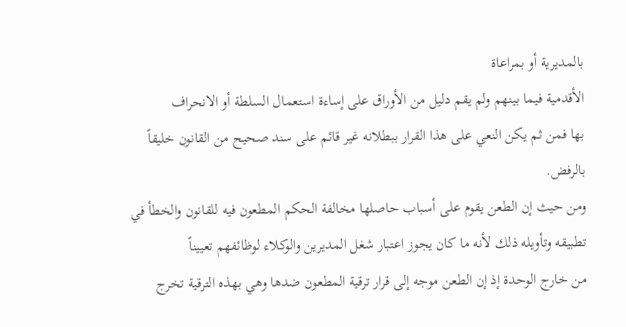بالمديرية أو بمراعاة
الأقدمية فيما بينهم ولم يقم دليل من الأوراق على إساءة استعمال السلطة أو الانحراف
بها فمن ثم يكن النعي على هذا القرار ببطلانه غير قائم على سند صحيح من القانون خليقاً
بالرفض.
ومن حيث إن الطعن يقوم على أسباب حاصلها مخالفة الحكم المطعون فيه للقانون والخطأ في
تطبيقه وتأويله ذلك لأنه ما كان يجوز اعتبار شغل المديرين والوكلاء لوظائفهم تعييناً
من خارج الوحدة إذ إن الطعن موجه إلى قرار ترقية المطعون ضدها وهي بهذه الترقية تخرج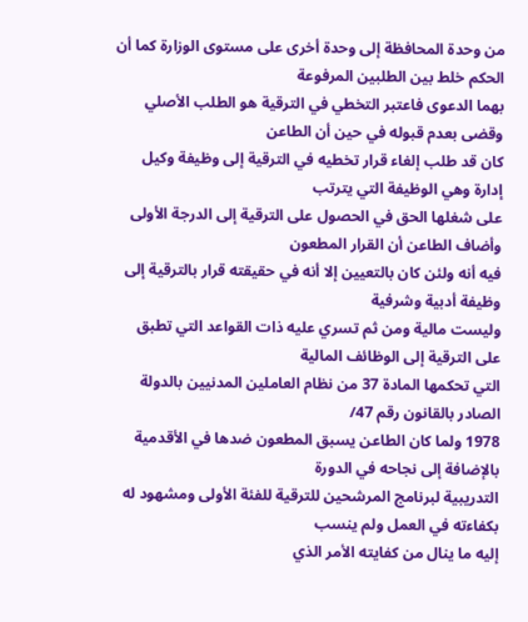من وحدة المحافظة إلى وحدة أخرى على مستوى الوزارة كما أن الحكم خلط بين الطلبين المرفوعة
بهما الدعوى فاعتبر التخطي في الترقية هو الطلب الأصلي وقضى بعدم قبوله في حين أن الطاعن
كان قد طلب إلغاء قرار تخطيه في الترقية إلى وظيفة وكيل إدارة وهي الوظيفة التي يترتب
على شغلها الحق في الحصول على الترقية إلى الدرجة الأولى وأضاف الطاعن أن القرار المطعون
فيه أنه ولئن كان بالتعيين إلا أنه في حقيقته قرار بالترقية إلى وظيفة أدبية وشرفية
وليست مالية ومن ثم تسري عليه ذات القواعد التي تطبق على الترقية إلى الوظائف المالية
التي تحكمها المادة 37 من نظام العاملين المدنيين بالدولة الصادر بالقانون رقم 47/
1978 ولما كان الطاعن يسبق المطعون ضدها في الأقدمية بالإضافة إلى نجاحه في الدورة
التدريبية لبرنامج المرشحين للترقية للفئة الأولى ومشهود له بكفاءته في العمل ولم ينسب
إليه ما ينال من كفايته الأمر الذي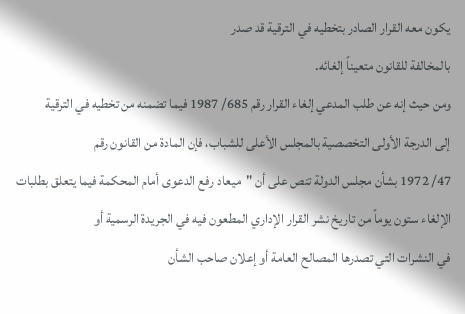يكون معه القرار الصادر بتخطيه في الترقية قد صدر
بالمخالفة للقانون متعيناً إلغائه.
ومن حيث إنه عن طلب المدعي إلغاء القرار رقم 685/ 1987 فيما تضمنه من تخطيه في الترقية
إلى الدرجة الأولى التخصصية بالمجلس الأعلى للشباب، فإن المادة من القانون رقم
47/ 1972 بشأن مجلس الدولة تنص على أن "ميعاد رفع الدعوى أمام المحكمة فيما يتعلق بطلبات
الإلغاء ستون يوماً من تاريخ نشر القرار الإداري المطعون فيه في الجريدة الرسمية أو
في النشرات التي تصدرها المصالح العامة أو إعلان صاحب الشأن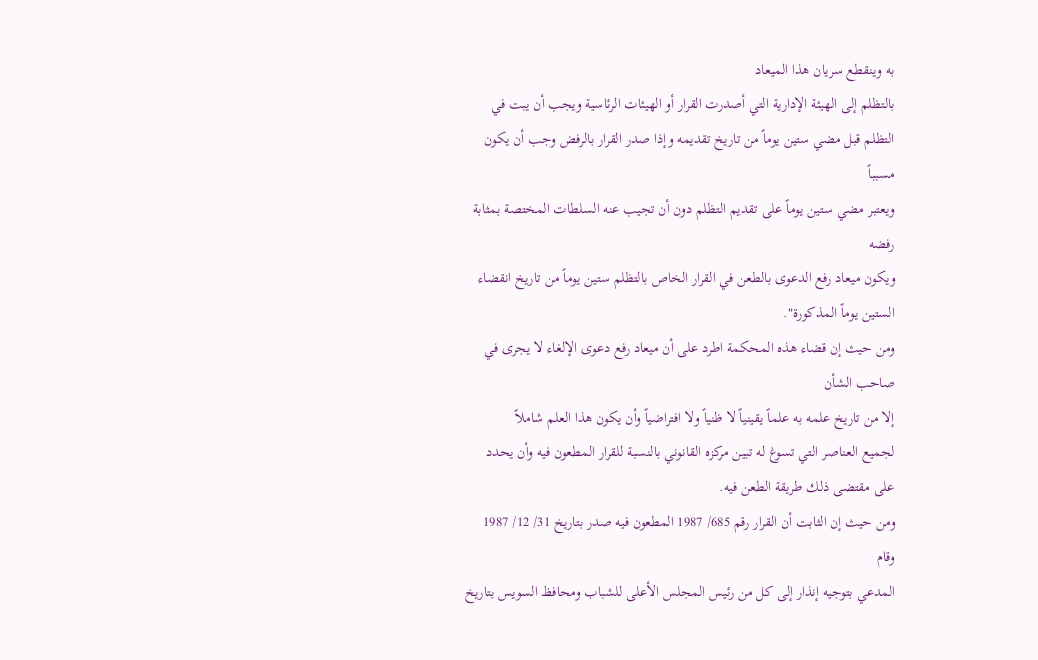به وينقطع سريان هذا الميعاد
بالتظلم إلى الهيئة الإدارية التي أصدرت القرار أو الهيئات الرئاسية ويجب أن يبت في
التظلم قبل مضي ستين يوماً من تاريخ تقديمه وإذا صدر القرار بالرفض وجب أن يكون مسبباً
ويعتبر مضي ستين يوماً على تقديم التظلم دون أن تجيب عنه السلطات المختصة بمثابة رفضه
ويكون ميعاد رفع الدعوى بالطعن في القرار الخاص بالتظلم ستين يوماً من تاريخ انقضاء
الستين يوماً المذكورة".
ومن حيث إن قضاء هذه المحكمة اطرد على أن ميعاد رفع دعوى الإلغاء لا يجرى في صاحب الشأن
إلا من تاريخ علمه به علماً يقينياً لا ظنياً ولا افتراضياً وأن يكون هذا العلم شاملاً
لجميع العناصر التي تسوغ له تبين مركزه القانوني بالنسبة للقرار المطعون فيه وأن يحدد
على مقتضى ذلك طريقة الطعن فيه.
ومن حيث إن الثابت أن القرار رقم 685/ 1987 المطعون فيه صدر بتاريخ 31/ 12/ 1987 وقام
المدعي بتوجيه إنذار إلى كل من رئيس المجلس الأعلى للشباب ومحافظ السويس بتاريخ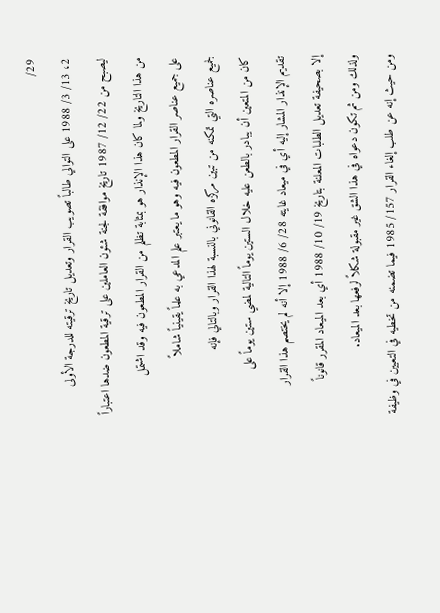29/
2، 13/ 3/ 1988 على التوالي طالباً تصويب القرار وتعديل تاريخ ترقيته للدرجة الأولى
ليصبح من 22/ 12/ 1987 تاريخ موافقة لجنة شئون العاملين على ترقية المطعون ضدها اعتباراً
من هذا التاريخ ولما كان هذا الإنذار هو بمثابة تظلم من القرار المطعون فيه وقد اشتمل
على جميع عناصر القرار المطعون فيه وهو ما يعتبر علم المدعي به علماً يقينياً شاملاً
لجميع عناصره التي تمكنه من تبين مركزه القانوني بالنسبة لهذا القرار وبالتالي فإنه
كان من المتعين أن يبادر بالطعن عليه خلال الستين يوماً التالية لمضي ستين يوماً على
تقديم الإنذار المشار إليه أي في ميعاد غايته 28/ 6/ 1988 إلا أنه لم يختصم هذا القرار
إلا بصحيفة تعديل الطلبات المعلنة بتاريخ 19/ 10/ 1988 أي بعد الميعاد المقرر قانوناً
ولذلك ومن ثم تكون دعواه في هذا الشق غير مقبولة شكلاً لرفعها بعد الميعاد.
ومن حيث إنه عن طلب إلغاء القرار 157/ 1985 فيما تضمنه من تخطيه في التعيين في وظيفة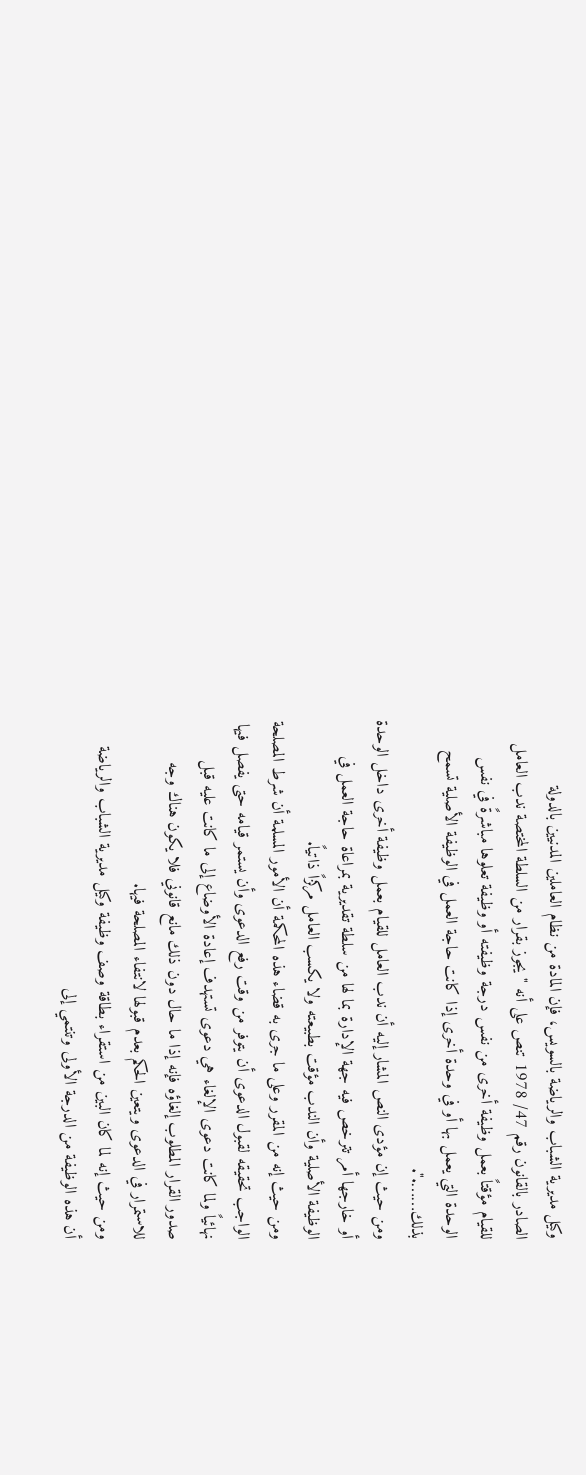وكيل مديرية الشباب والرياضة بالسويس، فإن المادة من نظام العاملين المدنيين بالدولة
الصادر بالقانون رقم 47/ 1978 تنص على أنه "يجوز بقرار من السلطة المختصة ندب العامل
للقيام مؤقتاً بعمل وظيفة أخرى من نفس درجة وظيفته أو وظيفة تعلوها مباشرةً في نفس
الوحدة التي يعمل بها أو في وحدة أخرى إذا كانت حاجة العمل في الوظيفة الأصلية تسمح
بذلك…….".
ومن حيث إن مؤدى النص المشار إليه أن ندب العامل للقيام بعمل وظيفة أخرى داخل الوحدة
أو خارجها أمر تترخص فيه جهة الإدارة بما لها من سلطة تقديرية بمراعاة حاجة العمل في
الوظيفة الأصلية وأن الندب مؤقت بطبيعته ولا يكسب العامل مركزاً ذاتياً.
ومن حيث إنه من المقرر وعلى ما جرى به قضاء هذه المحكمة أن الأمور المسلمة أن شرط المصلحة
الواجب تحقيقه لقبول الدعوى أن يتوفر من وقت رفع الدعوى وأن يستمر قيامه حتى يفصل فيها
نهائياً ولما كانت دعوى الإلغاء هي دعوى تستهدف إعادة الأوضاع إلى ما كانت عليه قبل
صدور القرار المطلوب إلغاؤه فإنه إذا ما حال دون ذلك مانع قانوني فلا يكون هناك وجه
للاستمرار في الدعوى ويتعين الحكم بعدم قبولها لانتفاء المصلحة فيها.
ومن حيث إنه لما كان البين من استقراء بطاقة وصف وظيفة وكيل مديرية الشباب والرياضة
أن هذه الوظيفة من الدرجة الأولى وتنتمي إلى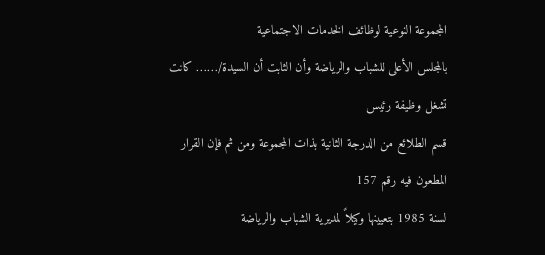المجموعة النوعية لوظائف الخدمات الاجتماعية
بالمجلس الأعلى للشباب والرياضة وأن الثابت أن السيدة/…… كانت تشغل وظيفة رئيس
قسم الطلائع من الدرجة الثانية بذات المجموعة ومن ثم فإن القرار المطعون فيه رقم 157
لسنة 1985 بتعيينها وكيلاً لمديرية الشباب والرياضة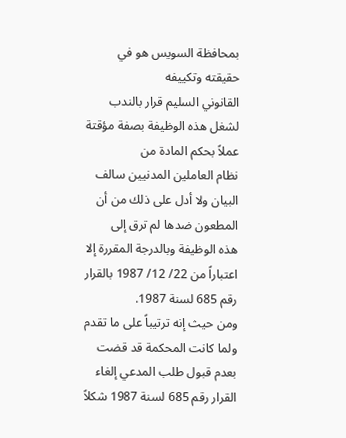بمحافظة السويس هو في حقيقته وتكييفه
القانوني السليم قرار بالندب لشغل هذه الوظيفة بصفة مؤقتة عملاً بحكم المادة من
نظام العاملين المدنيين سالف البيان ولا أدل على ذلك من أن المطعون ضدها لم ترق إلى
هذه الوظيفة وبالدرجة المقررة إلا اعتباراً من 22/ 12/ 1987 بالقرار رقم 685 لسنة 1987.
ومن حيث إنه ترتيباً على ما تقدم ولما كانت المحكمة قد قضت بعدم قبول طلب المدعي إلغاء
القرار رقم 685 لسنة 1987 شكلاً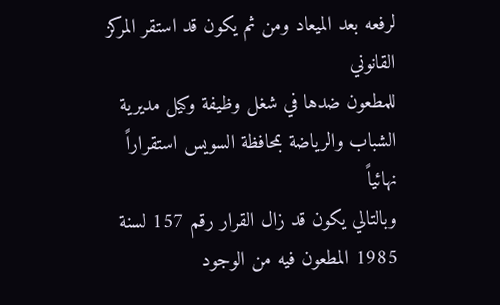لرفعه بعد الميعاد ومن ثم يكون قد استقر المركز القانوني
للمطعون ضدها في شغل وظيفة وكيل مديرية الشباب والرياضة بمحافظة السويس استقراراً نهائياً
وبالتالي يكون قد زال القرار رقم 157 لسنة 1985 المطعون فيه من الوجود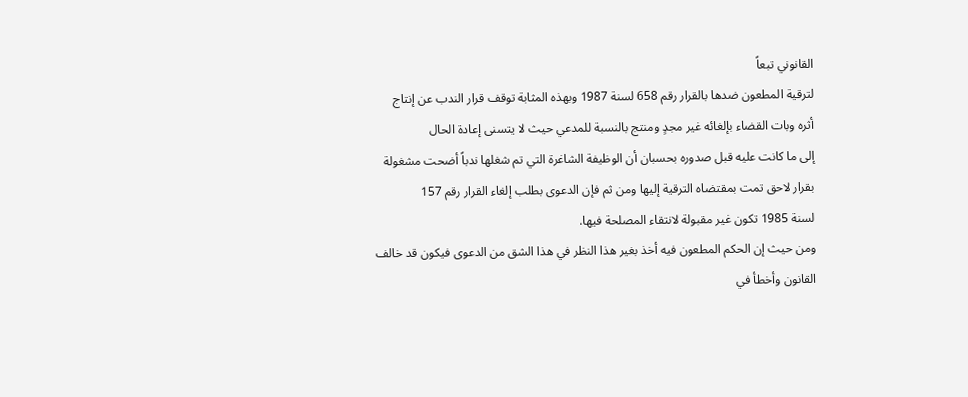القانوني تبعاً
لترقية المطعون ضدها بالقرار رقم 658 لسنة 1987 وبهذه المثابة توقف قرار الندب عن إنتاج
أثره وبات القضاء بإلغائه غير مجدٍ ومنتج بالنسبة للمدعي حيث لا يتسنى إعادة الحال
إلى ما كانت عليه قبل صدوره بحسبان أن الوظيفة الشاغرة التي تم شغلها ندباً أضحت مشغولة
بقرار لاحق تمت بمقتضاه الترقية إليها ومن ثم فإن الدعوى بطلب إلغاء القرار رقم 157
لسنة 1985 تكون غير مقبولة لانتقاء المصلحة فيها.
ومن حيث إن الحكم المطعون فيه أخذ بغير هذا النظر في هذا الشق من الدعوى فيكون قد خالف
القانون وأخطأ في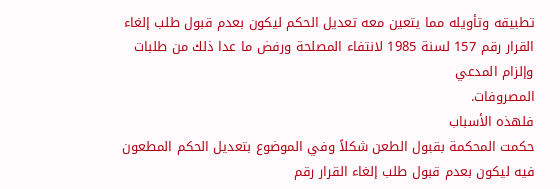تطبيقه وتأويله مما يتعين معه تعديل الحكم ليكون بعدم قبول طلب إلغاء
القرار رقم 157 لسنة 1985 لانتفاء المصلحة ورفض ما عدا ذلك من طلبات وإلزام المدعي
المصروفات.
فلهذه الأسباب
حكمت المحكمة بقبول الطعن شكلاً وفي الموضوع بتعديل الحكم المطعون فيه ليكون بعدم قبول طلب إلغاء القرار رقم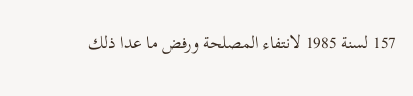157 لسنة 1985 لانتفاء المصلحة ورفض ما عدا ذلك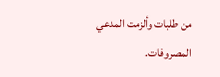من طلبات وألزمت المدعي المصروفات.